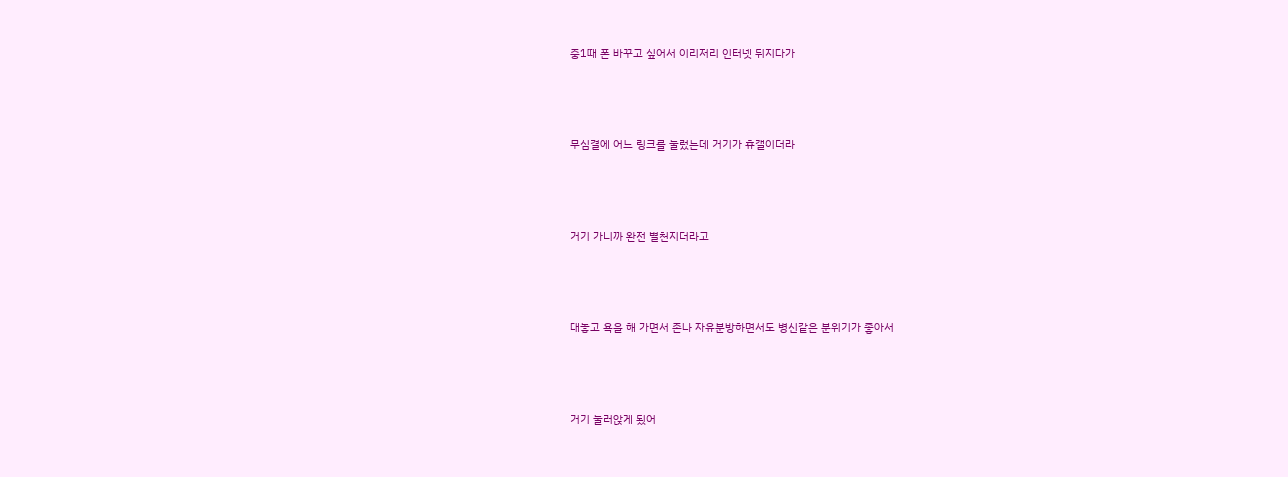중1때 폰 바꾸고 싶어서 이리저리 인터넷 뒤지다가



무심결에 어느 링크를 눌렀는데 거기가 휴갤이더라



거기 가니까 완전 별천지더라고



대놓고 욕을 해 가면서 존나 자유분방하면서도 병신같은 분위기가 좋아서



거기 눌러앉게 됬어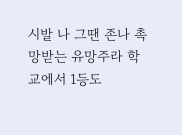시발 나 그땐 존나 촉망받는 유망주라 학교에서 1등도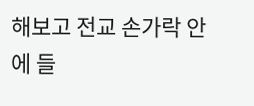해보고 전교 손가락 안에 들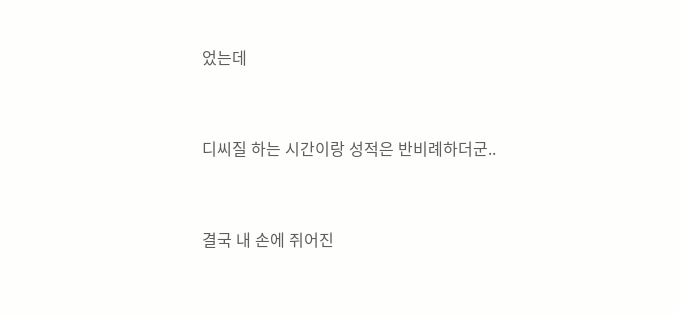었는데



디씨질 하는 시간이랑 성적은 반비례하더군..



결국 내 손에 쥐어진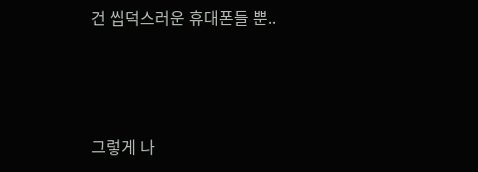건 씹덕스러운 휴대폰들 뿐..



그렇게 나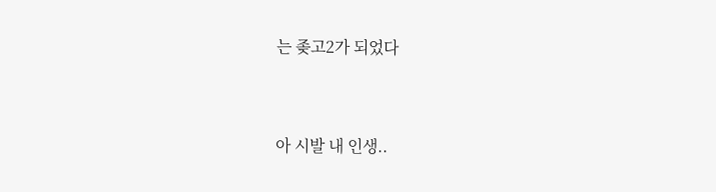는 좆고2가 되었다



아 시발 내 인생..